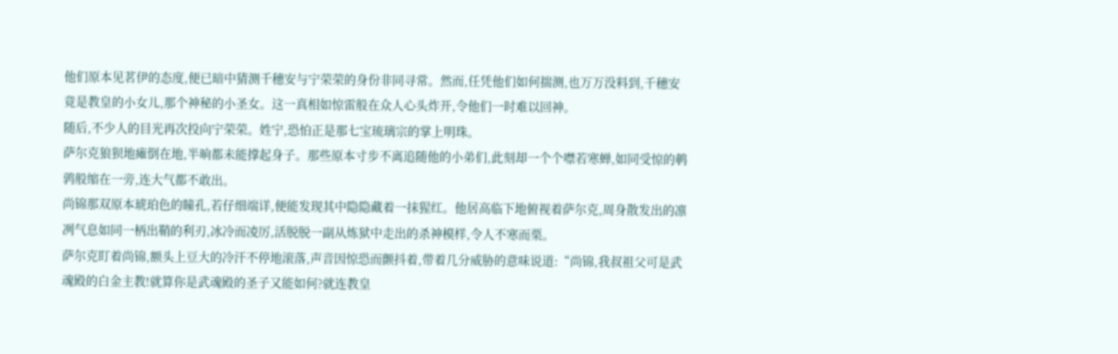他们原本见茗伊的态度,便已暗中猜测千穗安与宁荣荣的身份非同寻常。然而,任凭他们如何揣测,也万万没料到,千穗安竟是教皇的小女儿,那个神秘的小圣女。这一真相如惊雷般在众人心头炸开,令他们一时难以回神。
随后,不少人的目光再次投向宁荣荣。姓宁,恐怕正是那七宝琉璃宗的掌上明珠。
萨尔克狼狈地瘫倒在地,半晌都未能撑起身子。那些原本寸步不离追随他的小弟们,此刻却一个个噤若寒蝉,如同受惊的鹌鹑般缩在一旁,连大气都不敢出。
尚锦那双原本琥珀色的瞳孔,若仔细端详,便能发现其中隐隐藏着一抹猩红。他居高临下地俯视着萨尔克,周身散发出的凛冽气息如同一柄出鞘的利刃,冰冷而凌厉,活脱脱一副从炼狱中走出的杀神模样,令人不寒而栗。
萨尔克盯着尚锦,额头上豆大的冷汗不停地滚落,声音因惊恐而颤抖着,带着几分威胁的意味说道:“尚锦,我叔祖父可是武魂殿的白金主教!就算你是武魂殿的圣子又能如何?就连教皇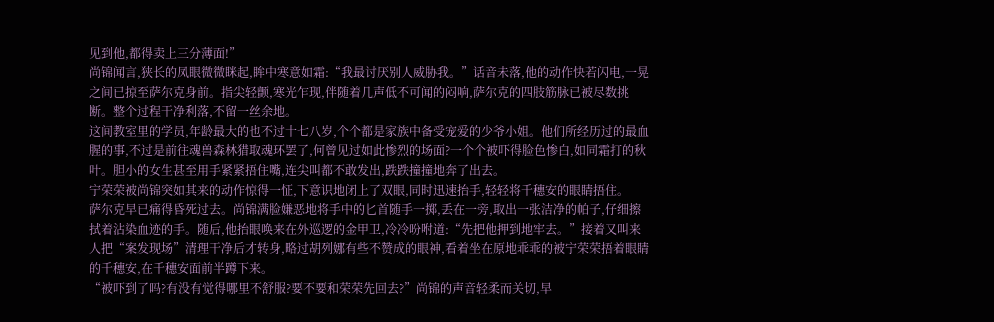见到他,都得卖上三分薄面!”
尚锦闻言,狭长的凤眼微微眯起,眸中寒意如霜:“我最讨厌别人威胁我。”话音未落,他的动作快若闪电,一晃之间已掠至萨尔克身前。指尖轻颤,寒光乍现,伴随着几声低不可闻的闷响,萨尔克的四肢筋脉已被尽数挑断。整个过程干净利落,不留一丝余地。
这间教室里的学员,年龄最大的也不过十七八岁,个个都是家族中备受宠爱的少爷小姐。他们所经历过的最血腥的事,不过是前往魂兽森林猎取魂环罢了,何曾见过如此惨烈的场面?一个个被吓得脸色惨白,如同霜打的秋叶。胆小的女生甚至用手紧紧捂住嘴,连尖叫都不敢发出,跌跌撞撞地奔了出去。
宁荣荣被尚锦突如其来的动作惊得一怔,下意识地闭上了双眼,同时迅速抬手,轻轻将千穗安的眼睛捂住。
萨尔克早已痛得昏死过去。尚锦满脸嫌恶地将手中的匕首随手一掷,丢在一旁,取出一张洁净的帕子,仔细擦拭着沾染血迹的手。随后,他抬眼唤来在外巡逻的金甲卫,冷冷吩咐道:“先把他押到地牢去。”接着又叫来人把“案发现场”清理干净后才转身,略过胡列娜有些不赞成的眼神,看着坐在原地乖乖的被宁荣荣捂着眼睛的千穗安,在千穗安面前半蹲下来。
“被吓到了吗?有没有觉得哪里不舒服?要不要和荣荣先回去?”尚锦的声音轻柔而关切,早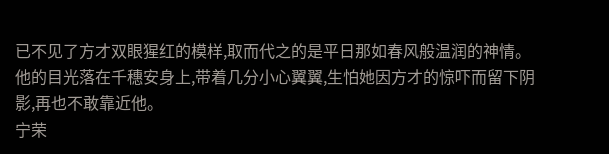已不见了方才双眼猩红的模样,取而代之的是平日那如春风般温润的神情。他的目光落在千穗安身上,带着几分小心翼翼,生怕她因方才的惊吓而留下阴影,再也不敢靠近他。
宁荣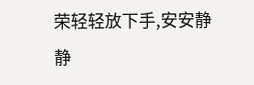荣轻轻放下手,安安静静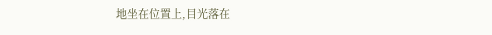地坐在位置上,目光落在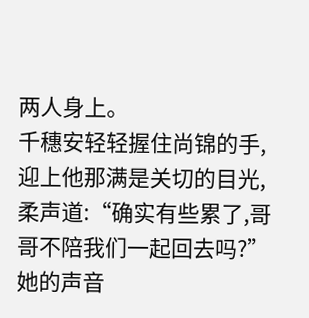两人身上。
千穗安轻轻握住尚锦的手,迎上他那满是关切的目光,柔声道:“确实有些累了,哥哥不陪我们一起回去吗?”她的声音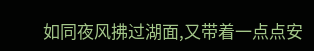如同夜风拂过湖面,又带着一点点安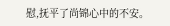慰,抚平了尚锦心中的不安。